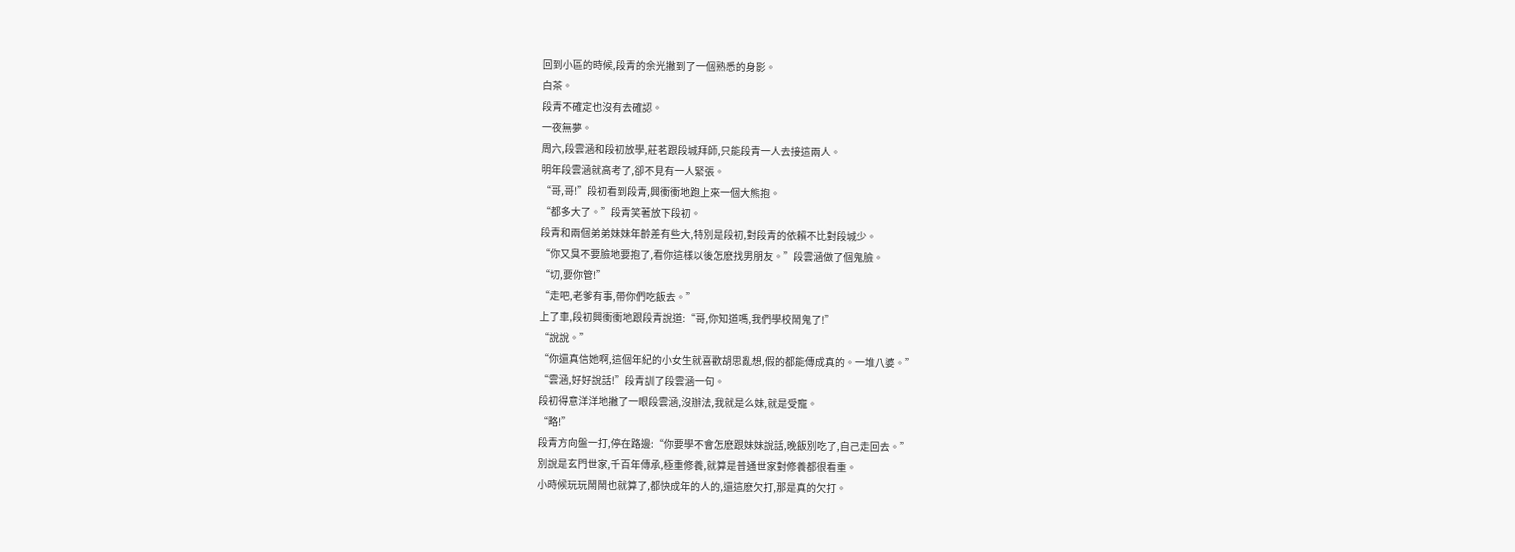回到小區的時候,段青的余光撇到了一個熟悉的身影。
白茶。
段青不確定也沒有去確認。
一夜無夢。
周六,段雲涵和段初放學,莊茗跟段城拜師,只能段青一人去接這兩人。
明年段雲涵就高考了,卻不見有一人緊張。
“哥,哥!”段初看到段青,興衝衝地跑上來一個大熊抱。
“都多大了。”段青笑著放下段初。
段青和兩個弟弟妹妹年齡差有些大,特別是段初,對段青的依賴不比對段城少。
“你又臭不要臉地要抱了,看你這樣以後怎麽找男朋友。”段雲涵做了個鬼臉。
“切,要你管!”
“走吧,老爹有事,帶你們吃飯去。”
上了車,段初興衝衝地跟段青說道:“哥,你知道嗎,我們學校鬧鬼了!”
“說說。”
“你還真信她啊,這個年紀的小女生就喜歡胡思亂想,假的都能傳成真的。一堆八婆。”
“雲涵,好好說話!”段青訓了段雲涵一句。
段初得意洋洋地撇了一眼段雲涵,沒辦法,我就是么妹,就是受寵。
“略!”
段青方向盤一打,停在路邊:“你要學不會怎麽跟妹妹說話,晚飯別吃了,自己走回去。”
別說是玄門世家,千百年傳承,極重修養,就算是普通世家對修養都很看重。
小時候玩玩鬧鬧也就算了,都快成年的人的,還這麽欠打,那是真的欠打。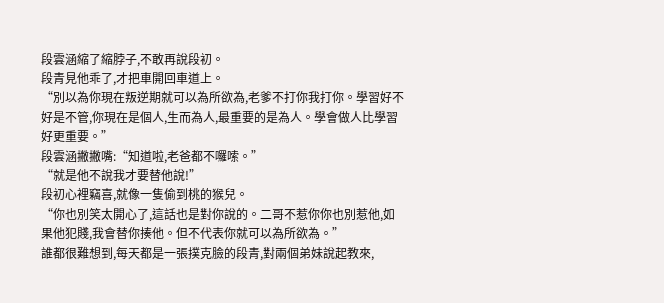段雲涵縮了縮脖子,不敢再說段初。
段青見他乖了,才把車開回車道上。
“別以為你現在叛逆期就可以為所欲為,老爹不打你我打你。學習好不好是不管,你現在是個人,生而為人,最重要的是為人。學會做人比學習好更重要。”
段雲涵撇撇嘴:“知道啦,老爸都不囉嗦。”
“就是他不說我才要替他說!”
段初心裡竊喜,就像一隻偷到桃的猴兒。
“你也別笑太開心了,這話也是對你說的。二哥不惹你你也別惹他,如果他犯賤,我會替你揍他。但不代表你就可以為所欲為。”
誰都很難想到,每天都是一張撲克臉的段青,對兩個弟妹說起教來,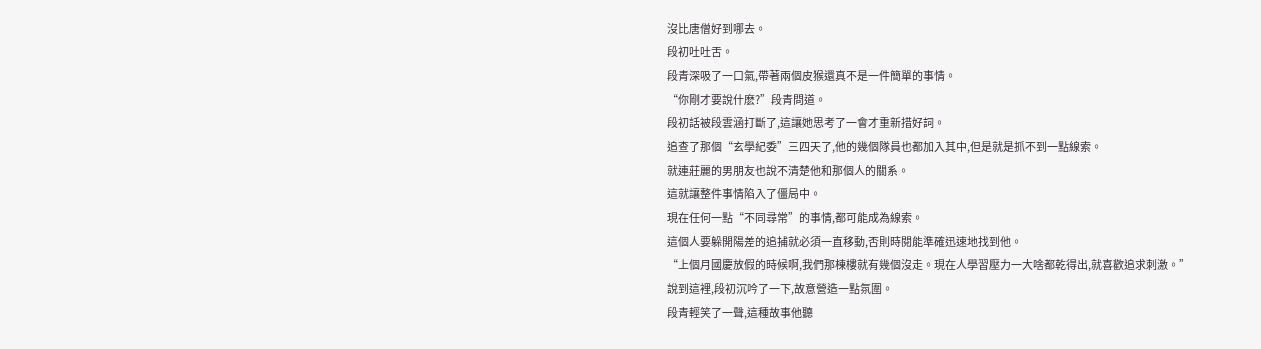沒比唐僧好到哪去。
段初吐吐舌。
段青深吸了一口氣,帶著兩個皮猴還真不是一件簡單的事情。
“你剛才要說什麽?”段青問道。
段初話被段雲涵打斷了,這讓她思考了一會才重新措好詞。
追查了那個“玄學紀委”三四天了,他的幾個隊員也都加入其中,但是就是抓不到一點線索。
就連莊麗的男朋友也說不清楚他和那個人的關系。
這就讓整件事情陷入了僵局中。
現在任何一點“不同尋常”的事情,都可能成為線索。
這個人要躲開陽差的追捕就必須一直移動,否則時閱能準確迅速地找到他。
“上個月國慶放假的時候啊,我們那棟樓就有幾個沒走。現在人學習壓力一大啥都乾得出,就喜歡追求刺激。”
說到這裡,段初沉吟了一下,故意營造一點氛圍。
段青輕笑了一聲,這種故事他聽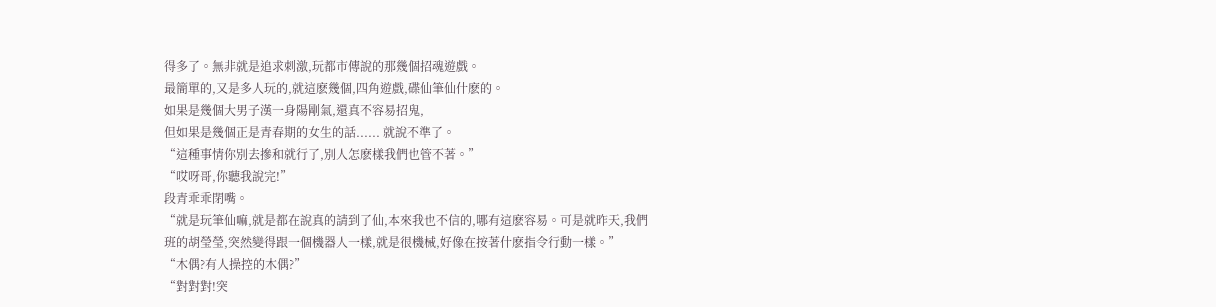得多了。無非就是追求刺激,玩都市傳說的那幾個招魂遊戲。
最簡單的,又是多人玩的,就這麽幾個,四角遊戲,碟仙筆仙什麽的。
如果是幾個大男子漢一身陽剛氣,還真不容易招鬼,
但如果是幾個正是青春期的女生的話...... 就說不準了。
“這種事情你別去摻和就行了,別人怎麽樣我們也管不著。”
“哎呀哥,你聽我說完!”
段青乖乖閉嘴。
“就是玩筆仙嘛,就是都在說真的請到了仙,本來我也不信的,哪有這麽容易。可是就昨天,我們班的胡瑩瑩,突然變得跟一個機器人一樣,就是很機械,好像在按著什麽指令行動一樣。”
“木偶?有人操控的木偶?”
“對對對!突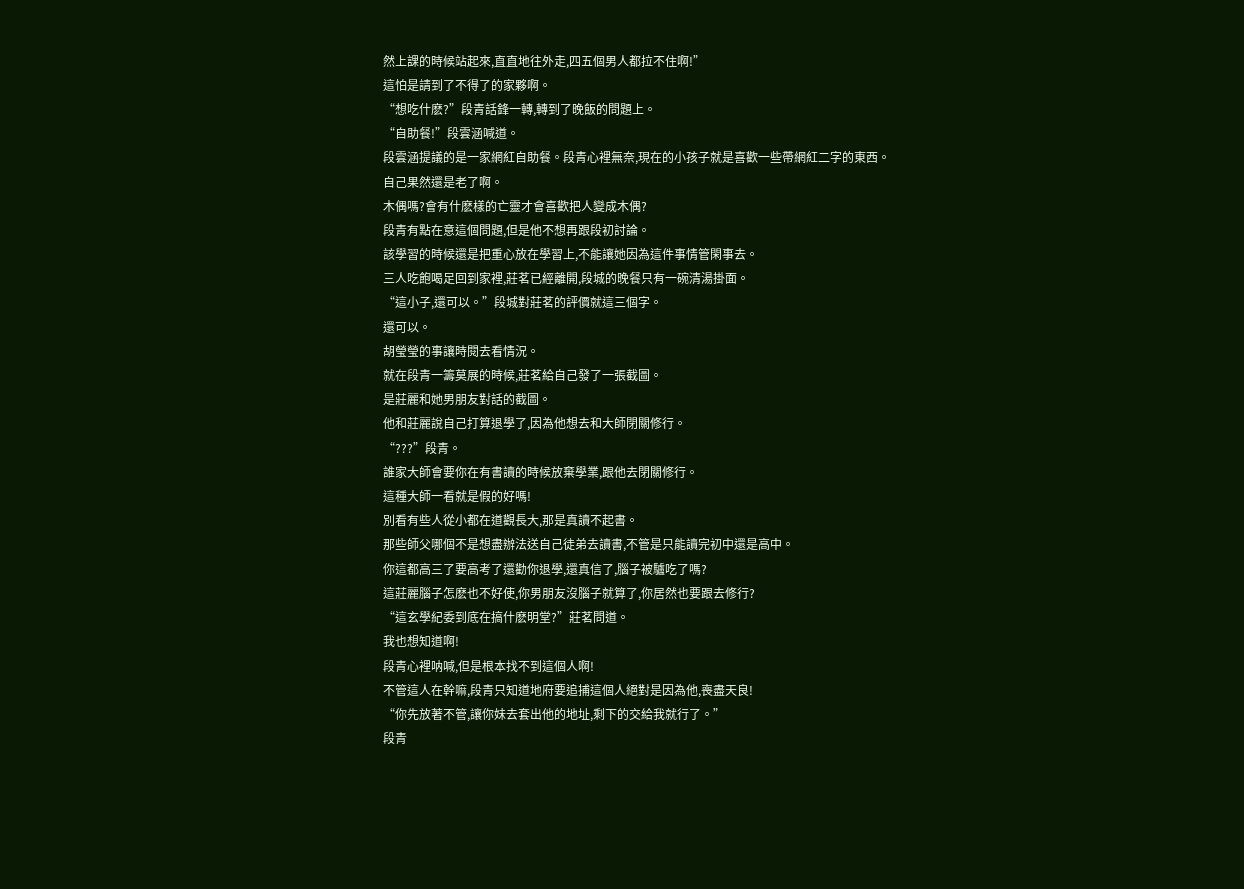然上課的時候站起來,直直地往外走,四五個男人都拉不住啊!”
這怕是請到了不得了的家夥啊。
“想吃什麽?”段青話鋒一轉,轉到了晚飯的問題上。
“自助餐!”段雲涵喊道。
段雲涵提議的是一家網紅自助餐。段青心裡無奈,現在的小孩子就是喜歡一些帶網紅二字的東西。
自己果然還是老了啊。
木偶嗎?會有什麽樣的亡靈才會喜歡把人變成木偶?
段青有點在意這個問題,但是他不想再跟段初討論。
該學習的時候還是把重心放在學習上,不能讓她因為這件事情管閑事去。
三人吃飽喝足回到家裡,莊茗已經離開,段城的晚餐只有一碗清湯掛面。
“這小子,還可以。”段城對莊茗的評價就這三個字。
還可以。
胡瑩瑩的事讓時閱去看情況。
就在段青一籌莫展的時候,莊茗給自己發了一張截圖。
是莊麗和她男朋友對話的截圖。
他和莊麗說自己打算退學了,因為他想去和大師閉關修行。
“???”段青。
誰家大師會要你在有書讀的時候放棄學業,跟他去閉關修行。
這種大師一看就是假的好嗎!
別看有些人從小都在道觀長大,那是真讀不起書。
那些師父哪個不是想盡辦法送自己徒弟去讀書,不管是只能讀完初中還是高中。
你這都高三了要高考了還勸你退學,還真信了,腦子被驢吃了嗎?
這莊麗腦子怎麽也不好使,你男朋友沒腦子就算了,你居然也要跟去修行?
“這玄學紀委到底在搞什麽明堂?”莊茗問道。
我也想知道啊!
段青心裡呐喊,但是根本找不到這個人啊!
不管這人在幹嘛,段青只知道地府要追捕這個人絕對是因為他,喪盡天良!
“你先放著不管,讓你妹去套出他的地址,剩下的交給我就行了。”
段青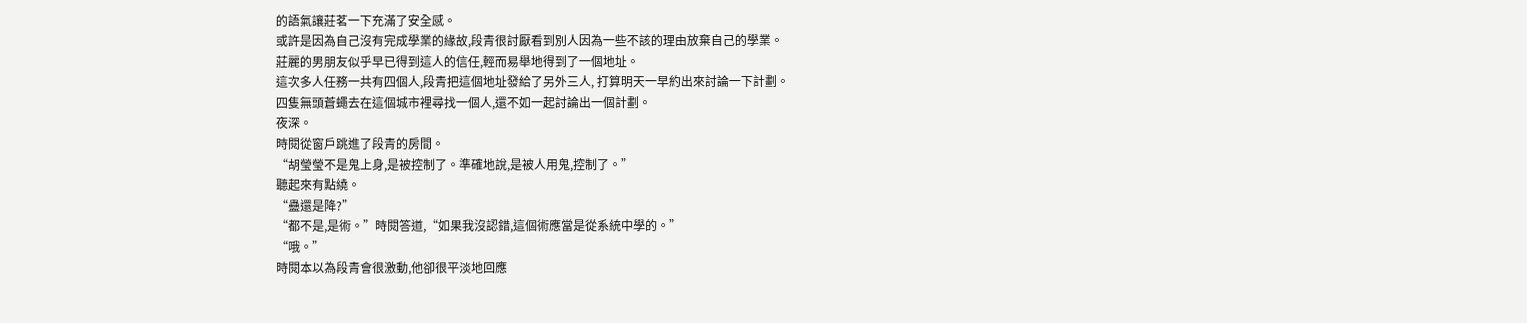的語氣讓莊茗一下充滿了安全感。
或許是因為自己沒有完成學業的緣故,段青很討厭看到別人因為一些不該的理由放棄自己的學業。
莊麗的男朋友似乎早已得到這人的信任,輕而易舉地得到了一個地址。
這次多人任務一共有四個人,段青把這個地址發給了另外三人, 打算明天一早約出來討論一下計劃。
四隻無頭蒼蠅去在這個城市裡尋找一個人,還不如一起討論出一個計劃。
夜深。
時閱從窗戶跳進了段青的房間。
“胡瑩瑩不是鬼上身,是被控制了。準確地說,是被人用鬼,控制了。”
聽起來有點繞。
“蠱還是降?”
“都不是,是術。”時閱答道,“如果我沒認錯,這個術應當是從系統中學的。”
“哦。”
時閱本以為段青會很激動,他卻很平淡地回應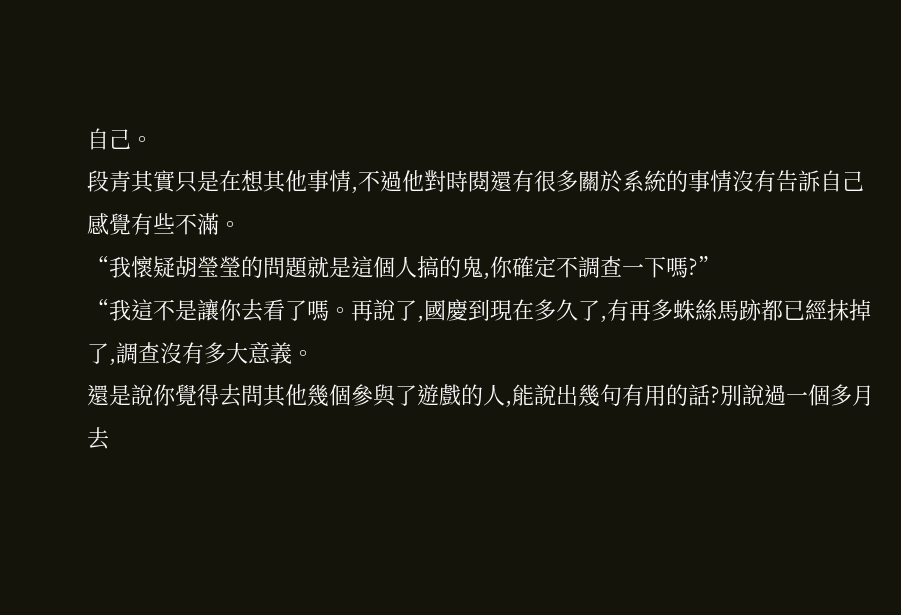自己。
段青其實只是在想其他事情,不過他對時閱還有很多關於系統的事情沒有告訴自己感覺有些不滿。
“我懷疑胡瑩瑩的問題就是這個人搞的鬼,你確定不調查一下嗎?”
“我這不是讓你去看了嗎。再說了,國慶到現在多久了,有再多蛛絲馬跡都已經抹掉了,調查沒有多大意義。
還是說你覺得去問其他幾個參與了遊戲的人,能說出幾句有用的話?別說過一個多月去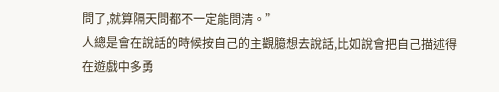問了,就算隔天問都不一定能問清。”
人總是會在說話的時候按自己的主觀臆想去說話,比如說會把自己描述得在遊戲中多勇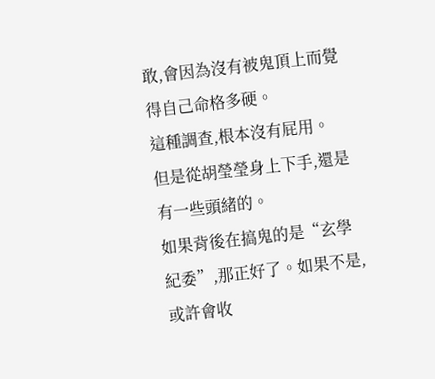敢,會因為沒有被鬼頂上而覺得自己命格多硬。
這種調查,根本沒有屁用。
但是從胡瑩瑩身上下手,還是有一些頭緒的。
如果背後在搞鬼的是“玄學紀委”,那正好了。如果不是,或許會收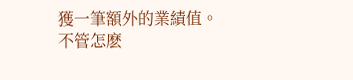獲一筆額外的業績值。
不管怎麽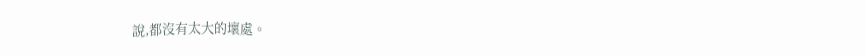說,都沒有太大的壞處。